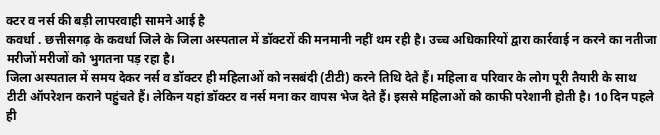क्टर व नर्स की बड़ी लापरवाही सामने आई है
कवर्धा . छत्तीसगढ़ के कवर्धा जिले के जिला अस्पताल में डॉक्टरों की मनमानी नहीं थम रही है। उच्च अधिकारियों द्वारा कार्रवाई न करने का नतीजा मरीजों मरीजों को भुगतना पड़ रहा है।
जिला अस्पताल में समय देकर नर्स व डॉक्टर ही महिलाओं को नसबंदी (टीटी) करने तिथि देते हैं। महिला व परिवार के लोग पूरी तैयारी के साथ टीटी ऑपरेशन कराने पहुंचते हैं। लेकिन यहां डॉक्टर व नर्स मना कर वापस भेज देते हैं। इससे महिलाओं को काफी परेशानी होती है। 10 दिन पहले ही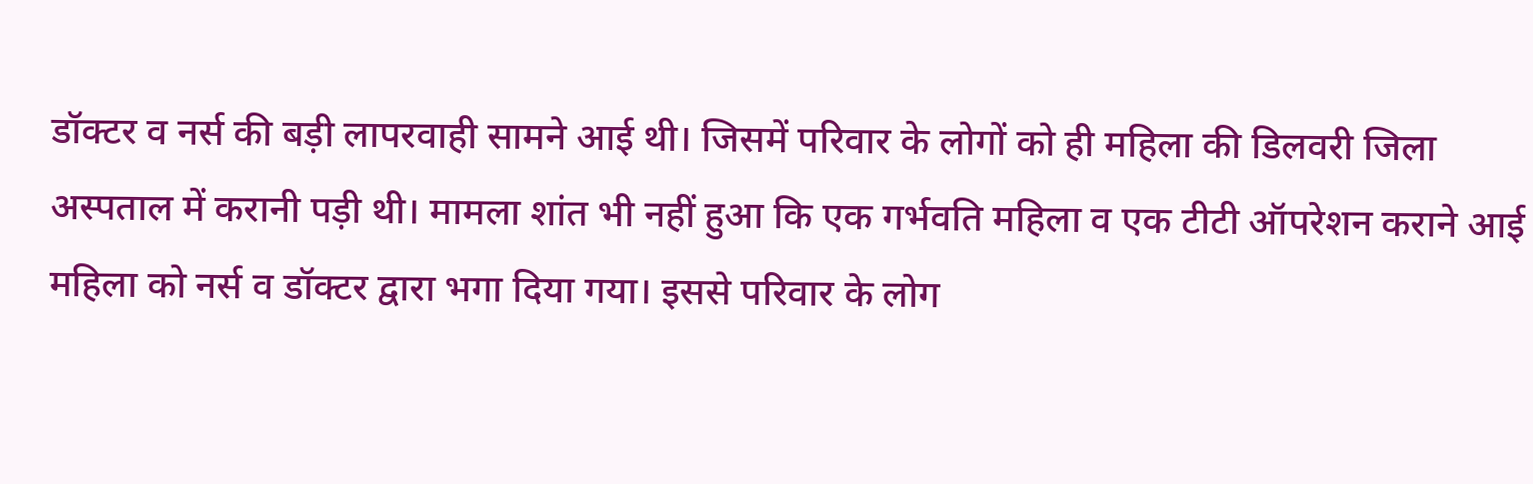डॉक्टर व नर्स की बड़ी लापरवाही सामने आई थी। जिसमें परिवार के लोगों को ही महिला की डिलवरी जिला अस्पताल में करानी पड़ी थी। मामला शांत भी नहीं हुआ कि एक गर्भवति महिला व एक टीटी ऑपरेशन कराने आई महिला को नर्स व डॉक्टर द्वारा भगा दिया गया। इससे परिवार के लोग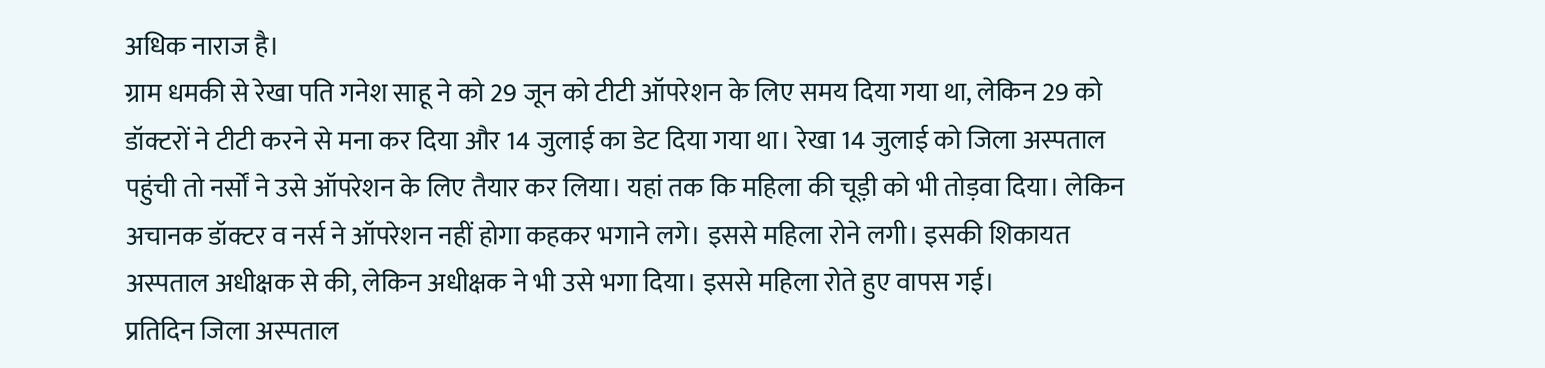अधिक नाराज है।
ग्राम धमकी से रेखा पति गनेश साहू ने को 29 जून को टीटी ऑपरेशन के लिए समय दिया गया था, लेकिन 29 को डॉक्टरों ने टीटी करने से मना कर दिया और 14 जुलाई का डेट दिया गया था। रेखा 14 जुलाई को जिला अस्पताल पहुंची तो नर्सों ने उसे ऑपरेशन के लिए तैयार कर लिया। यहां तक कि महिला की चूड़ी को भी तोड़वा दिया। लेकिन अचानक डॉक्टर व नर्स ने ऑपरेशन नहीं होगा कहकर भगाने लगे। इससे महिला रोने लगी। इसकी शिकायत अस्पताल अधीक्षक से की, लेकिन अधीक्षक ने भी उसे भगा दिया। इससे महिला रोते हुए वापस गई।
प्रतिदिन जिला अस्पताल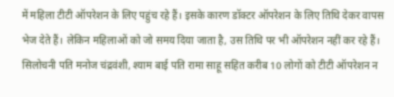में महिला टीटी ऑपरेशन के लिए पहुंच रहे हैं। इसके कारण डॉक्टर ऑपरेशन के लिए तिथि देकर वापस भेज देते हैं। लेकिन महिलाओं को जो समय दिया जाता है, उस तिथि पर भी ऑपरेशन नहीं कर रहे हैं। सिलोचनी पति मनोज चंद्रवंशी, श्याम बाई पति रामा साहू सहित करीब 10 लोगों को टीटी ऑपरेशन न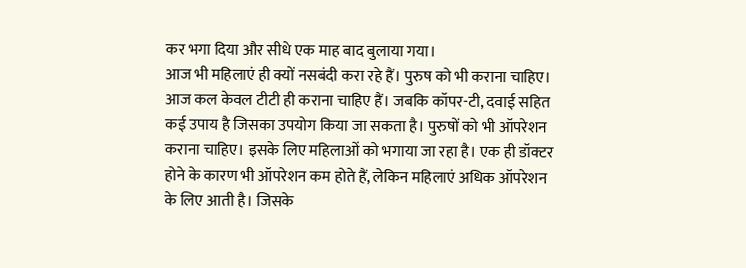कर भगा दिया और सीधे एक माह बाद बुलाया गया।
आज भी महिलाएं ही क्यों नसबंदी करा रहे हैं। पुरुष को भी कराना चाहिए। आज कल केवल टीटी ही कराना चाहिए हैं। जबकि कॉपर-टी, दवाई सहित कई उपाय है जिसका उपयोग किया जा सकता है। पुरुषों को भी ऑपरेशन कराना चाहिए। इसके लिए महिलाओं को भगाया जा रहा है। एक ही डॉक्टर होने के कारण भी ऑपरेशन कम होते हैं, लेकिन महिलाएं अधिक ऑपरेशन के लिए आती है। जिसके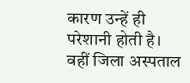कारण उन्हें ही परेशानी होती है। वहीं जिला अस्पताल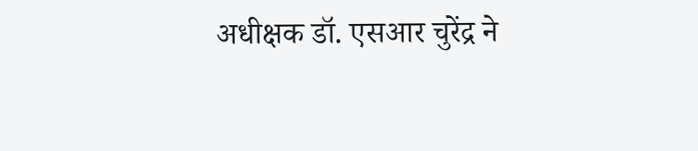अधीक्षक डॉ. एसआर चुरेंद्र ने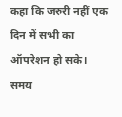कहा कि जरुरी नहीं एक दिन में सभी का ऑपरेशन हो सके। समय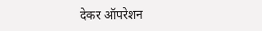देकर ऑपरेशन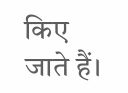किए जाते हैं।